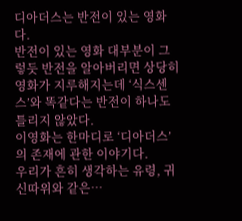디아더스는 반전이 있는 영화다.
반전이 있는 영화 대부분이 그렇듯 반전을 알아버리면 상당히 영화가 지루해지는데 ‘식스센스’와 똑같다는 반전이 하나도 틀리지 않았다.
이영화는 한마디로 ‘디아더스’의 존재에 관한 이야기다.
우리가 흔히 생각하는 유령, 귀신따위와 같은…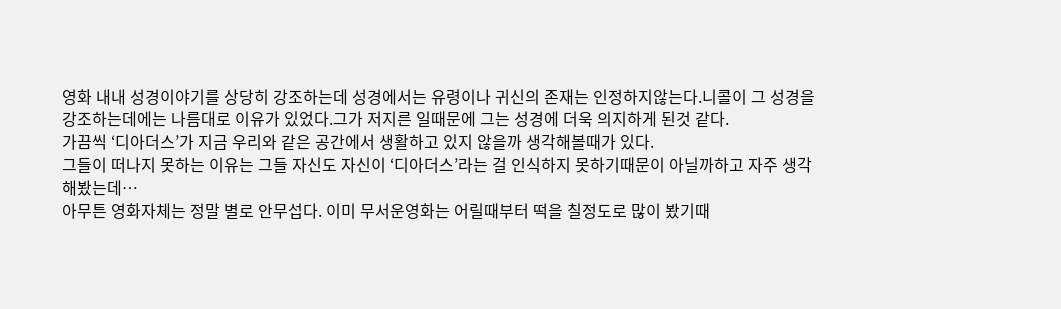영화 내내 성경이야기를 상당히 강조하는데 성경에서는 유령이나 귀신의 존재는 인정하지않는다.니콜이 그 성경을 강조하는데에는 나름대로 이유가 있었다.그가 저지른 일때문에 그는 성경에 더욱 의지하게 된것 같다.
가끔씩 ‘디아더스’가 지금 우리와 같은 공간에서 생활하고 있지 않을까 생각해볼때가 있다.
그들이 떠나지 못하는 이유는 그들 자신도 자신이 ‘디아더스’라는 걸 인식하지 못하기때문이 아닐까하고 자주 생각해봤는데…
아무튼 영화자체는 정말 별로 안무섭다. 이미 무서운영화는 어릴때부터 떡을 칠정도로 많이 봤기때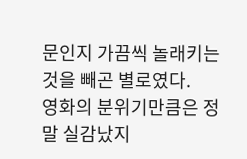문인지 가끔씩 놀래키는것을 빼곤 별로였다.
영화의 분위기만큼은 정말 실감났지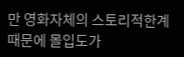만 영화자체의 스토리적한계때문에 몰입도가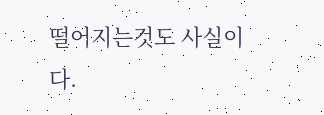떨어지는것도 사실이다.